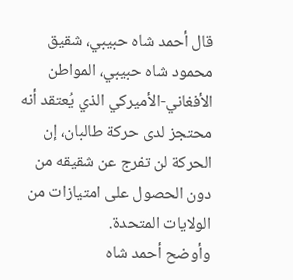قال أحمد شاه حبيبي، شقيق محمود شاه حبيبي، المواطن الأفغاني-الأميركي الذي يُعتقد أنه محتجز لدى حركة طالبان، إن الحركة لن تفرج عن شقيقه من دون الحصول على امتيازات من الولايات المتحدة.
وأوضح أحمد شاه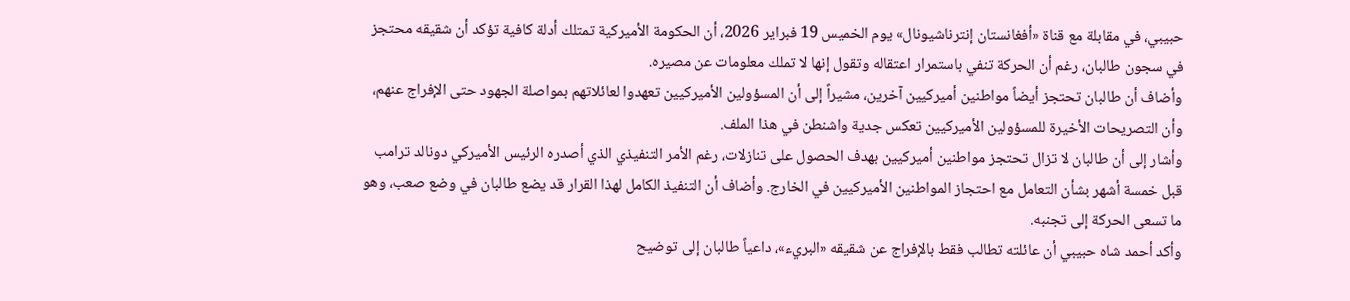حبيبي، في مقابلة مع قناة «أفغانستان إنترناشيونال» يوم الخميس 19 فبراير 2026، أن الحكومة الأميركية تمتلك أدلة كافية تؤكد أن شقيقه محتجز في سجون طالبان، رغم أن الحركة تنفي باستمرار اعتقاله وتقول إنها لا تملك معلومات عن مصيره.
وأضاف أن طالبان تحتجز أيضاً مواطنين أميركيين آخرين، مشيراً إلى أن المسؤولين الأميركيين تعهدوا لعائلاتهم بمواصلة الجهود حتى الإفراج عنهم، وأن التصريحات الأخيرة للمسؤولين الأميركيين تعكس جدية واشنطن في هذا الملف.
وأشار إلى أن طالبان لا تزال تحتجز مواطنين أميركيين بهدف الحصول على تنازلات، رغم الأمر التنفيذي الذي أصدره الرئيس الأميركي دونالد ترامب قبل خمسة أشهر بشأن التعامل مع احتجاز المواطنين الأميركيين في الخارج. وأضاف أن التنفيذ الكامل لهذا القرار قد يضع طالبان في وضع صعب، وهو ما تسعى الحركة إلى تجنبه.
وأكد أحمد شاه حبيبي أن عائلته تطالب فقط بالإفراج عن شقيقه «البريء»، داعياً طالبان إلى توضيح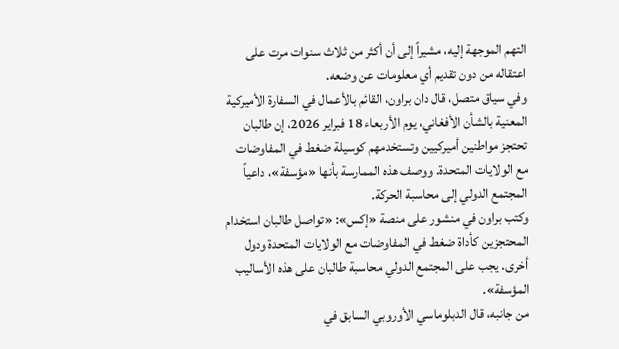التهم الموجهة إليه، مشيراً إلى أن أكثر من ثلاث سنوات مرت على اعتقاله من دون تقديم أي معلومات عن وضعه.
وفي سياق متصل، قال دان براون، القائم بالأعمال في السفارة الأميركية المعنية بالشأن الأفغاني، يوم الأربعاء 18 فبراير 2026، إن طالبان تحتجز مواطنين أميركيين وتستخدمهم كوسيلة ضغط في المفاوضات مع الولايات المتحدة. ووصف هذه الممارسة بأنها «مؤسفة»، داعياً المجتمع الدولي إلى محاسبة الحركة.
وكتب براون في منشور على منصة «إكس»: «تواصل طالبان استخدام المحتجزين كأداة ضغط في المفاوضات مع الولايات المتحدة ودول أخرى. يجب على المجتمع الدولي محاسبة طالبان على هذه الأساليب المؤسفة».
من جانبه، قال الدبلوماسي الأوروبي السابق في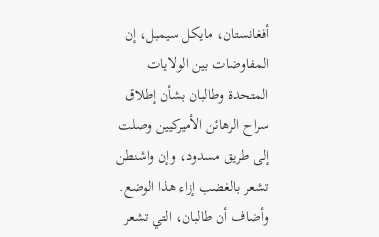أفغانستان، مايكل سيمبل، إن المفاوضات بين الولايات المتحدة وطالبان بشأن إطلاق سراح الرهائن الأميركيين وصلت إلى طريق مسدود، وإن واشنطن تشعر بالغضب إزاء هذا الوضع.
وأضاف أن طالبان، التي تشعر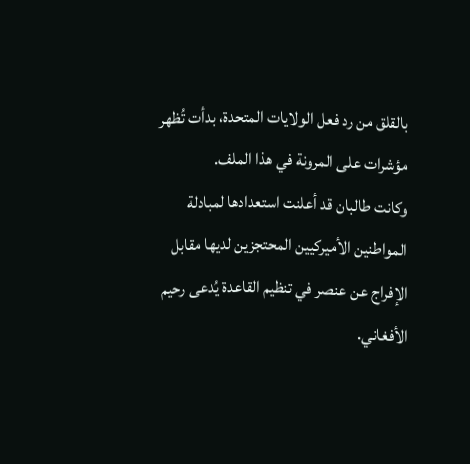بالقلق من رد فعل الولايات المتحدة، بدأت تُظهر مؤشرات على المرونة في هذا الملف.
وكانت طالبان قد أعلنت استعدادها لمبادلة المواطنين الأميركيين المحتجزين لديها مقابل الإفراج عن عنصر في تنظيم القاعدة يُدعى رحيم الأفغاني.